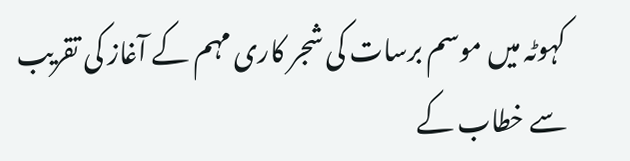کہوٹہ میں موسم برسات کی شجر کاری مہم کے آغاز کی تقریب سے خطاب کے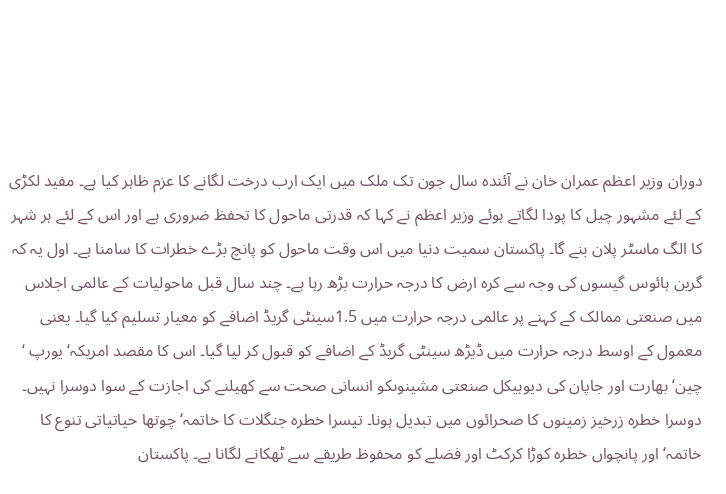دوران وزیر اعظم عمران خان نے آئندہ سال جون تک ملک میں ایک ارب درخت لگانے کا عزم ظاہر کیا ہے۔ مفید لکڑی کے لئے مشہور چیل کا پودا لگاتے ہوئے وزیر اعظم نے کہا کہ قدرتی ماحول کا تحفظ ضروری ہے اور اس کے لئے ہر شہر کا الگ ماسٹر پلان بنے گا۔ پاکستان سمیت دنیا میں اس وقت ماحول کو پانچ بڑے خطرات کا سامنا ہے۔ اول یہ کہ گرین ہائوس گیسوں کی وجہ سے کرہ ارض کا درجہ حرارت بڑھ رہا ہے۔ چند سال قبل ماحولیات کے عالمی اجلاس میں صنعتی ممالک کے کہنے پر عالمی درجہ حرارت میں 1.5سینٹی گریڈ اضافے کو معیار تسلیم کیا گیا۔ یعنی معمول کے اوسط درجہ حرارت میں ڈیڑھ سینٹی گریڈ کے اضافے کو قبول کر لیا گیا۔ اس کا مقصد امریکہ‘ یورپ ‘ چین‘ بھارت اور جاپان کی دیوہیکل صنعتی مشینوںکو انسانی صحت سے کھیلنے کی اجازت کے سوا دوسرا نہیں۔ دوسرا خطرہ زرخیز زمینوں کا صحرائوں میں تبدیل ہونا۔ تیسرا خطرہ جنگلات کا خاتمہ‘ چوتھا حیاتیاتی تنوع کا خاتمہ‘ اور پانچواں خطرہ کوڑا کرکٹ اور فضلے کو محفوظ طریقے سے ٹھکانے لگانا ہے۔ پاکستان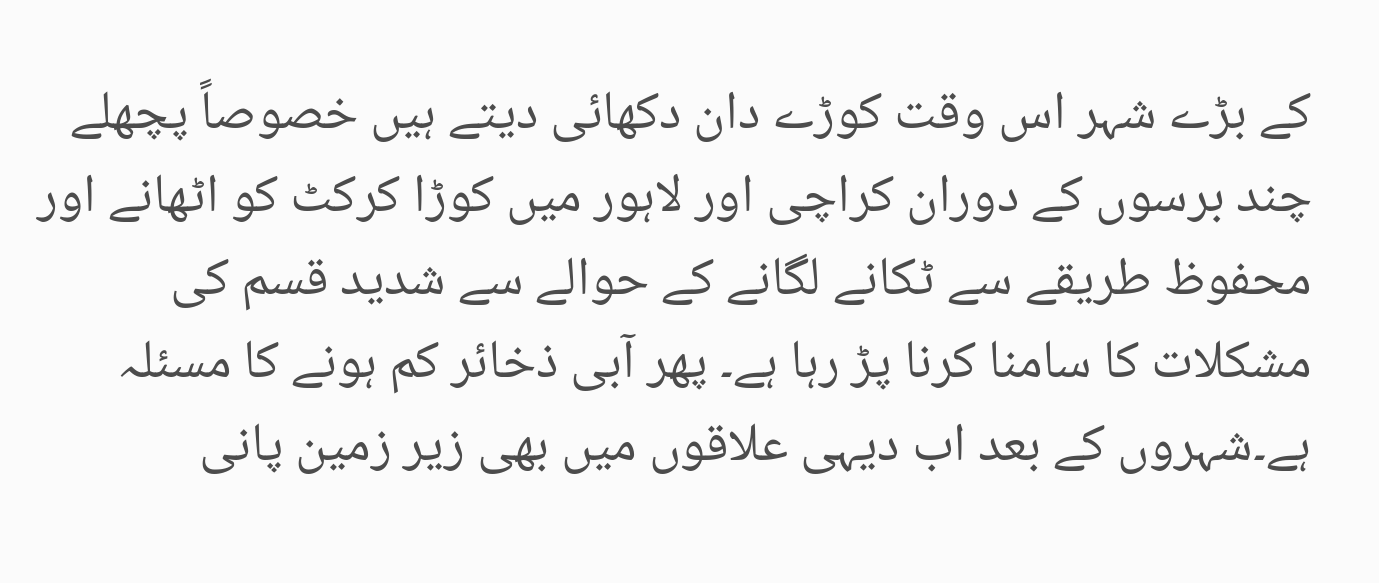کے بڑے شہر اس وقت کوڑے دان دکھائی دیتے ہیں خصوصاً پچھلے چند برسوں کے دوران کراچی اور لاہور میں کوڑا کرکٹ کو اٹھانے اور محفوظ طریقے سے ٹکانے لگانے کے حوالے سے شدید قسم کی مشکلات کا سامنا کرنا پڑ رہا ہے۔ پھر آبی ذخائر کم ہونے کا مسئلہ ہے۔شہروں کے بعد اب دیہی علاقوں میں بھی زیر زمین پانی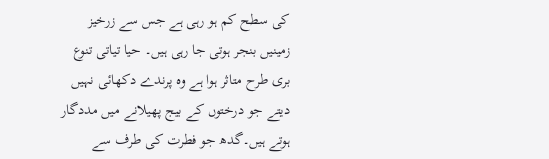کی سطح کم ہو رہی ہے جس سے زرخیز زمینیں بنجر ہوتی جا رہی ہیں۔ حیا تیاتی تنوع بری طرح متاثر ہوا ہے وہ پرندے دکھائی نہیں دیتے جو درختوں کے بیج پھیلانے میں مددگار ہوتے ہیں۔گدھ جو فطرت کی طرف سے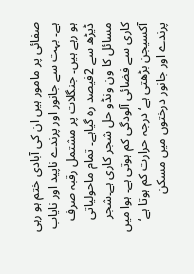صفائی پر مامور ہیں ان کی آبادی ختم ہو رہی ہے۔ بہت سے جانور اور پرندے ناپید اور نایاب ہو رہے ہیں۔ جنگلات پر مشتمل رقبہ صرف ڈیڑھ سے 2فیصد رہ گیاہے۔ تمام ماحولیاتی مسائل کا ون ونڈو حل شجر کاری ہے۔شجر کاری سے فضائی آلودگی کم ہوتی ہے۔ ہوا میں آکسیجن بڑھتی ہے‘ درجہ حرارت کم ہوتا ہے‘ پرندے اور جانور درختوں میں مسکن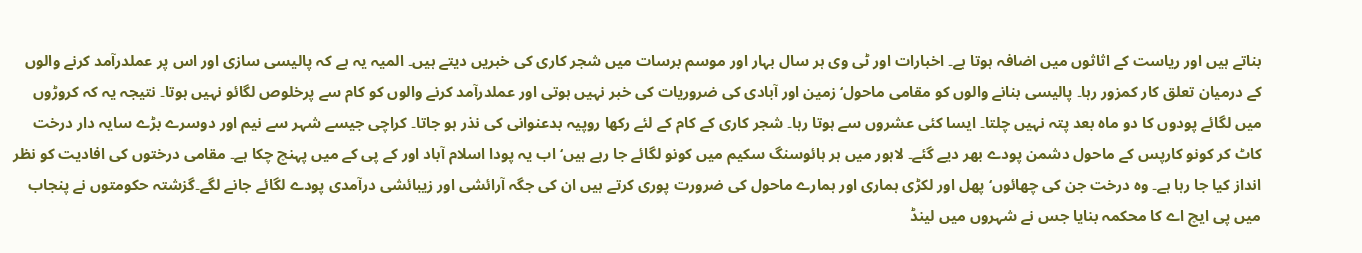بناتے ہیں اور ریاست کے اثاثوں میں اضافہ ہوتا ہے۔ اخبارات اور ٹی وی ہر سال بہار اور موسم برسات میں شجر کاری کی خبریں دیتے ہیں۔ المیہ یہ ہے کہ پالیسی سازی اور اس پر عملدرآمد کرنے والوں کے درمیان تعلق کار کمزور رہا۔ پالیسی بنانے والوں کو مقامی ماحول‘ زمین اور آبادی کی ضروریات کی خبر نہیں ہوتی اور عملدرآمد کرنے والوں کو کام سے پرخلوص لگائو نہیں ہوتا۔ نتیجہ یہ کہ کروڑوں میں لگائے پودوں کا دو ماہ بعد پتہ نہیں چلتا۔ ایسا کئی عشروں سے ہوتا رہا۔ شجر کاری کے کام کے لئے رکھا روپیہ بدعنوانی کی نذر ہو جاتا۔ کراچی جیسے شہر سے نیم اور دوسرے بڑے سایہ دار درخت کاٹ کر کونو کارپس کے ماحول دشمن پودے بھر دیے گئے۔ لاہور میں ہر ہائوسنگ سکیم میں کونو لگائے جا رہے ہیں‘ اب یہ پودا اسلام آباد اور کے پی کے میں پہنچ چکا ہے۔ مقامی درختوں کی افادیت کو نظر انداز کیا جا رہا ہے۔ وہ درخت جن کی چھائوں‘ پھل اور لکڑی ہماری اور ہمارے ماحول کی ضرورت پوری کرتے ہیں ان کی جگہ آرائشی اور زیبائشی درآمدی پودے لگائے جانے لگے۔گزشتہ حکومتوں نے پنجاب میں پی ایچ اے کا محکمہ بنایا جس نے شہروں میں لینڈ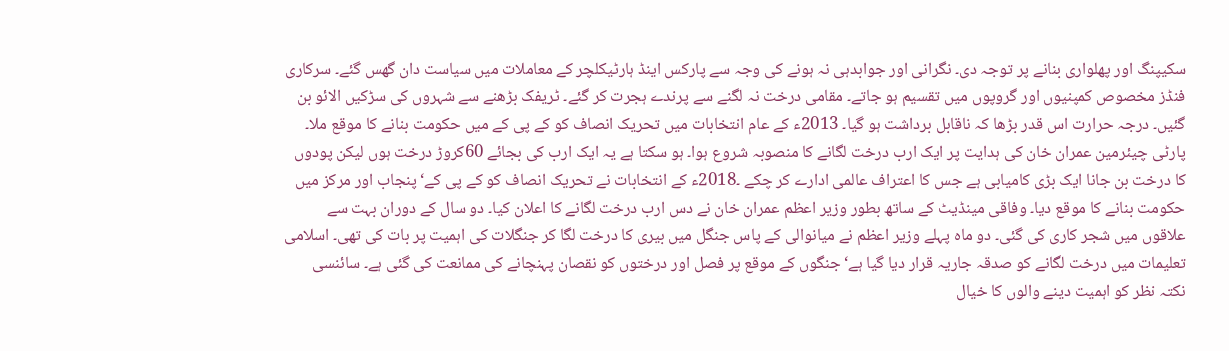سکیپنگ اور پھلواری بنانے پر توجہ دی۔ نگرانی اور جوابدہی نہ ہونے کی وجہ سے پارکس اینڈ ہارٹیکلچر کے معاملات میں سیاست دان گھس گئے۔ سرکاری فنڈز مخصوص کمپنیوں اور گروپوں میں تقسیم ہو جاتے۔ مقامی درخت نہ لگنے سے پرندے ہجرت کر گئے۔ ٹریفک بڑھنے سے شہروں کی سڑکیں الائو بن گئیں۔ درجہ حرارت اس قدر بڑھا کہ ناقابل برداشت ہو گیا۔ 2013ء کے عام انتخابات میں تحریک انصاف کو کے پی کے میں حکومت بنانے کا موقع ملا۔ پارٹی چیئرمین عمران خان کی ہدایت پر ایک ارب درخت لگانے کا منصوبہ شروع ہوا۔ ہو سکتا ہے یہ ایک ارب کی بجائے 60کروڑ درخت ہوں لیکن پودوں کا درخت بن جانا ایک بڑی کامیابی ہے جس کا اعتراف عالمی ادارے کر چکے ۔2018ء کے انتخابات نے تحریک انصاف کو کے پی کے‘ پنجاب اور مرکز میں حکومت بنانے کا موقع دیا۔ وفاقی مینڈیٹ کے ساتھ بطور وزیر اعظم عمران خان نے دس ارب درخت لگانے کا اعلان کیا۔ دو سال کے دوران بہت سے علاقوں میں شجر کاری کی گئی۔ دو ماہ پہلے وزیر اعظم نے میانوالی کے پاس جنگل میں بیری کا درخت لگا کر جنگلات کی اہمیت پر بات کی تھی۔ اسلامی تعلیمات میں درخت لگانے کو صدقہ جاریہ قرار دیا گیا ہے‘ جنگوں کے موقع پر فصل اور درختوں کو نقصان پہنچانے کی ممانعت کی گئی ہے۔ سائنسی نکتہ نظر کو اہمیت دینے والوں کا خیال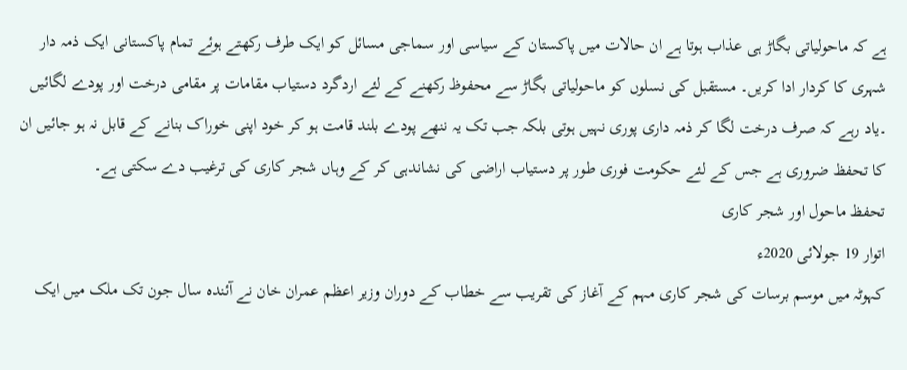ہے کہ ماحولیاتی بگاڑ ہی عذاب ہوتا ہے ان حالات میں پاکستان کے سیاسی اور سماجی مسائل کو ایک طرف رکھتے ہوئے تمام پاکستانی ایک ذمہ دار شہری کا کردار ادا کریں۔ مستقبل کی نسلوں کو ماحولیاتی بگاڑ سے محفوظ رکھنے کے لئے اردگرد دستیاب مقامات پر مقامی درخت اور پودے لگائیں ۔یاد رہے کہ صرف درخت لگا کر ذمہ داری پوری نہیں ہوتی بلکہ جب تک یہ ننھے پودے بلند قامت ہو کر خود اپنی خوراک بنانے کے قابل نہ ہو جائیں ان کا تحفظ ضروری ہے جس کے لئے حکومت فوری طور پر دستیاب اراضی کی نشاندہی کر کے وہاں شجر کاری کی ترغیب دے سکتی ہے۔
تحفظ ماحول اور شجر کاری
اتوار 19 جولائی 2020ء
کہوٹہ میں موسم برسات کی شجر کاری مہم کے آغاز کی تقریب سے خطاب کے دوران وزیر اعظم عمران خان نے آئندہ سال جون تک ملک میں ایک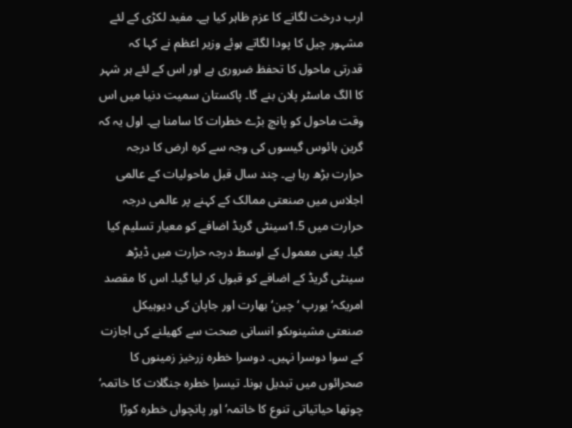ارب درخت لگانے کا عزم ظاہر کیا ہے۔ مفید لکڑی کے لئے مشہور چیل کا پودا لگاتے ہوئے وزیر اعظم نے کہا کہ قدرتی ماحول کا تحفظ ضروری ہے اور اس کے لئے ہر شہر کا الگ ماسٹر پلان بنے گا۔ پاکستان سمیت دنیا میں اس وقت ماحول کو پانچ بڑے خطرات کا سامنا ہے۔ اول یہ کہ گرین ہائوس گیسوں کی وجہ سے کرہ ارض کا درجہ حرارت بڑھ رہا ہے۔ چند سال قبل ماحولیات کے عالمی اجلاس میں صنعتی ممالک کے کہنے پر عالمی درجہ حرارت میں 1.5سینٹی گریڈ اضافے کو معیار تسلیم کیا گیا۔ یعنی معمول کے اوسط درجہ حرارت میں ڈیڑھ سینٹی گریڈ کے اضافے کو قبول کر لیا گیا۔ اس کا مقصد امریکہ‘ یورپ ‘ چین‘ بھارت اور جاپان کی دیوہیکل صنعتی مشینوںکو انسانی صحت سے کھیلنے کی اجازت کے سوا دوسرا نہیں۔ دوسرا خطرہ زرخیز زمینوں کا صحرائوں میں تبدیل ہونا۔ تیسرا خطرہ جنگلات کا خاتمہ‘ چوتھا حیاتیاتی تنوع کا خاتمہ‘ اور پانچواں خطرہ کوڑا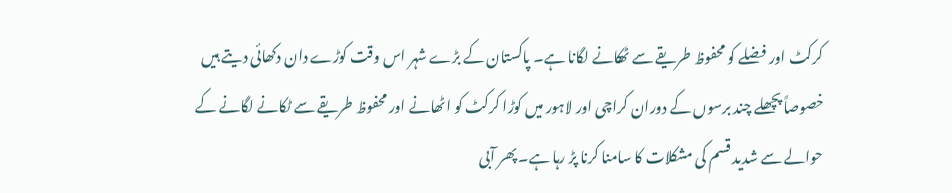کرکٹ اور فضلے کو محفوظ طریقے سے ٹھکانے لگانا ہے۔ پاکستان کے بڑے شہر اس وقت کوڑے دان دکھائی دیتے ہیں خصوصاً پچھلے چند برسوں کے دوران کراچی اور لاہور میں کوڑا کرکٹ کو اٹھانے اور محفوظ طریقے سے ٹکانے لگانے کے حوالے سے شدید قسم کی مشکلات کا سامنا کرنا پڑ رہا ہے۔ پھر آبی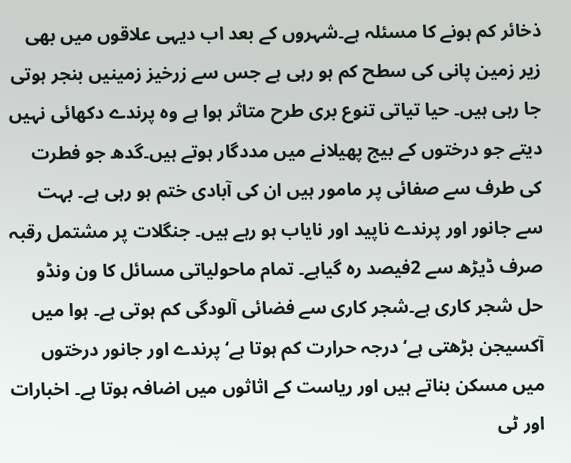ذخائر کم ہونے کا مسئلہ ہے۔شہروں کے بعد اب دیہی علاقوں میں بھی زیر زمین پانی کی سطح کم ہو رہی ہے جس سے زرخیز زمینیں بنجر ہوتی جا رہی ہیں۔ حیا تیاتی تنوع بری طرح متاثر ہوا ہے وہ پرندے دکھائی نہیں دیتے جو درختوں کے بیج پھیلانے میں مددگار ہوتے ہیں۔گدھ جو فطرت کی طرف سے صفائی پر مامور ہیں ان کی آبادی ختم ہو رہی ہے۔ بہت سے جانور اور پرندے ناپید اور نایاب ہو رہے ہیں۔ جنگلات پر مشتمل رقبہ صرف ڈیڑھ سے 2فیصد رہ گیاہے۔ تمام ماحولیاتی مسائل کا ون ونڈو حل شجر کاری ہے۔شجر کاری سے فضائی آلودگی کم ہوتی ہے۔ ہوا میں آکسیجن بڑھتی ہے‘ درجہ حرارت کم ہوتا ہے‘ پرندے اور جانور درختوں میں مسکن بناتے ہیں اور ریاست کے اثاثوں میں اضافہ ہوتا ہے۔ اخبارات اور ٹی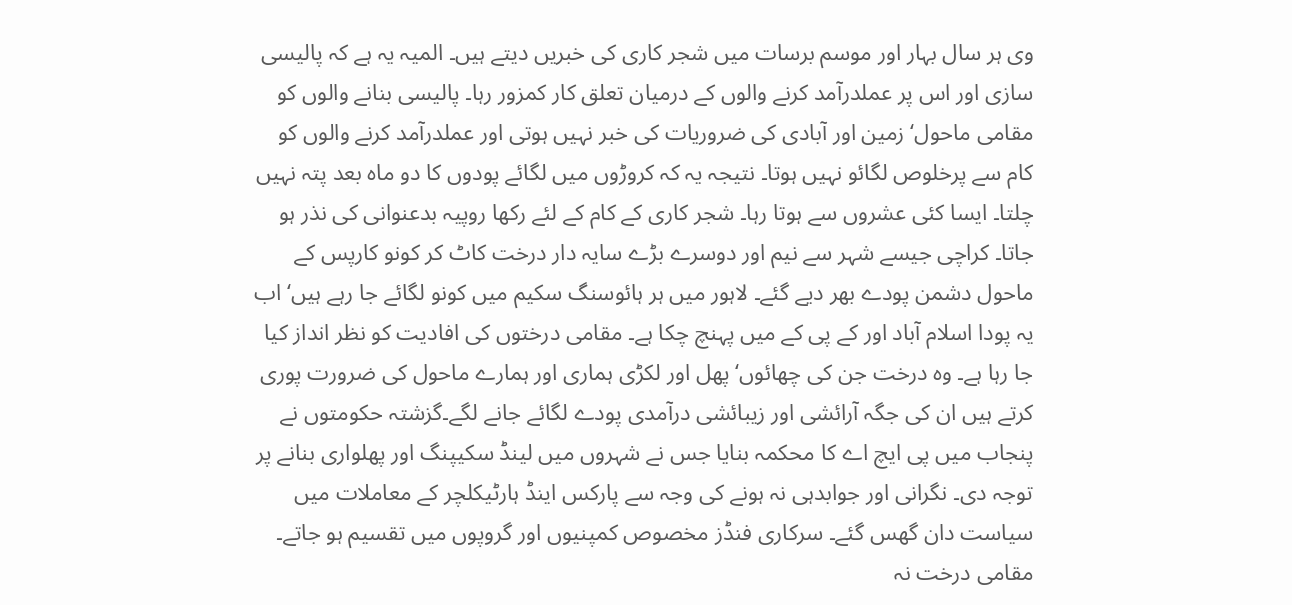وی ہر سال بہار اور موسم برسات میں شجر کاری کی خبریں دیتے ہیں۔ المیہ یہ ہے کہ پالیسی سازی اور اس پر عملدرآمد کرنے والوں کے درمیان تعلق کار کمزور رہا۔ پالیسی بنانے والوں کو مقامی ماحول‘ زمین اور آبادی کی ضروریات کی خبر نہیں ہوتی اور عملدرآمد کرنے والوں کو کام سے پرخلوص لگائو نہیں ہوتا۔ نتیجہ یہ کہ کروڑوں میں لگائے پودوں کا دو ماہ بعد پتہ نہیں چلتا۔ ایسا کئی عشروں سے ہوتا رہا۔ شجر کاری کے کام کے لئے رکھا روپیہ بدعنوانی کی نذر ہو جاتا۔ کراچی جیسے شہر سے نیم اور دوسرے بڑے سایہ دار درخت کاٹ کر کونو کارپس کے ماحول دشمن پودے بھر دیے گئے۔ لاہور میں ہر ہائوسنگ سکیم میں کونو لگائے جا رہے ہیں‘ اب یہ پودا اسلام آباد اور کے پی کے میں پہنچ چکا ہے۔ مقامی درختوں کی افادیت کو نظر انداز کیا جا رہا ہے۔ وہ درخت جن کی چھائوں‘ پھل اور لکڑی ہماری اور ہمارے ماحول کی ضرورت پوری کرتے ہیں ان کی جگہ آرائشی اور زیبائشی درآمدی پودے لگائے جانے لگے۔گزشتہ حکومتوں نے پنجاب میں پی ایچ اے کا محکمہ بنایا جس نے شہروں میں لینڈ سکیپنگ اور پھلواری بنانے پر توجہ دی۔ نگرانی اور جوابدہی نہ ہونے کی وجہ سے پارکس اینڈ ہارٹیکلچر کے معاملات میں سیاست دان گھس گئے۔ سرکاری فنڈز مخصوص کمپنیوں اور گروپوں میں تقسیم ہو جاتے۔ مقامی درخت نہ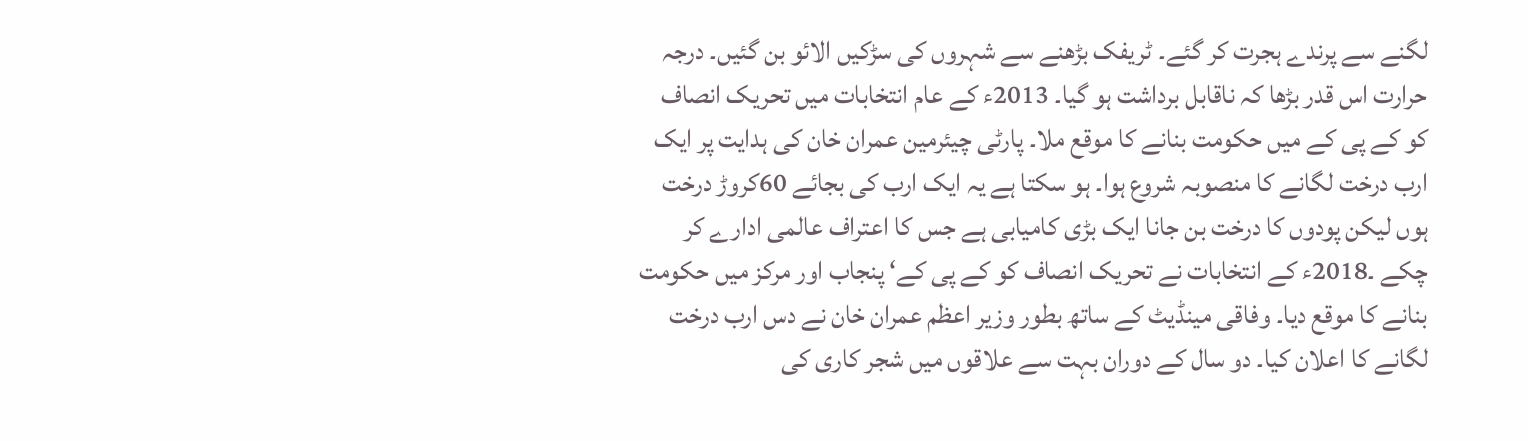لگنے سے پرندے ہجرت کر گئے۔ ٹریفک بڑھنے سے شہروں کی سڑکیں الائو بن گئیں۔ درجہ حرارت اس قدر بڑھا کہ ناقابل برداشت ہو گیا۔ 2013ء کے عام انتخابات میں تحریک انصاف کو کے پی کے میں حکومت بنانے کا موقع ملا۔ پارٹی چیئرمین عمران خان کی ہدایت پر ایک ارب درخت لگانے کا منصوبہ شروع ہوا۔ ہو سکتا ہے یہ ایک ارب کی بجائے 60کروڑ درخت ہوں لیکن پودوں کا درخت بن جانا ایک بڑی کامیابی ہے جس کا اعتراف عالمی ادارے کر چکے ۔2018ء کے انتخابات نے تحریک انصاف کو کے پی کے‘ پنجاب اور مرکز میں حکومت بنانے کا موقع دیا۔ وفاقی مینڈیٹ کے ساتھ بطور وزیر اعظم عمران خان نے دس ارب درخت لگانے کا اعلان کیا۔ دو سال کے دوران بہت سے علاقوں میں شجر کاری کی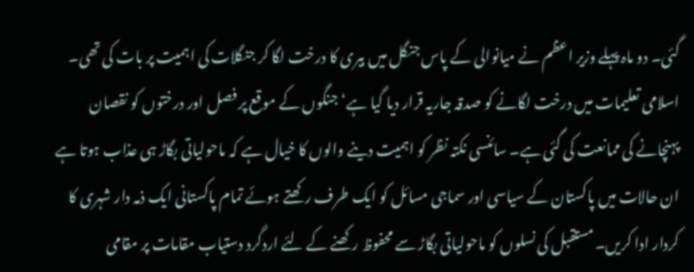گئی۔ دو ماہ پہلے وزیر اعظم نے میانوالی کے پاس جنگل میں بیری کا درخت لگا کر جنگلات کی اہمیت پر بات کی تھی۔ اسلامی تعلیمات میں درخت لگانے کو صدقہ جاریہ قرار دیا گیا ہے‘ جنگوں کے موقع پر فصل اور درختوں کو نقصان پہنچانے کی ممانعت کی گئی ہے۔ سائنسی نکتہ نظر کو اہمیت دینے والوں کا خیال ہے کہ ماحولیاتی بگاڑ ہی عذاب ہوتا ہے ان حالات میں پاکستان کے سیاسی اور سماجی مسائل کو ایک طرف رکھتے ہوئے تمام پاکستانی ایک ذمہ دار شہری کا کردار ادا کریں۔ مستقبل کی نسلوں کو ماحولیاتی بگاڑ سے محفوظ رکھنے کے لئے اردگرد دستیاب مقامات پر مقامی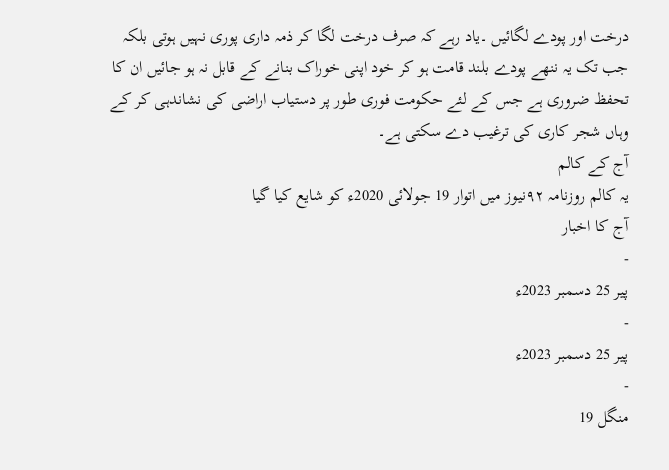درخت اور پودے لگائیں ۔یاد رہے کہ صرف درخت لگا کر ذمہ داری پوری نہیں ہوتی بلکہ جب تک یہ ننھے پودے بلند قامت ہو کر خود اپنی خوراک بنانے کے قابل نہ ہو جائیں ان کا تحفظ ضروری ہے جس کے لئے حکومت فوری طور پر دستیاب اراضی کی نشاندہی کر کے وہاں شجر کاری کی ترغیب دے سکتی ہے۔
آج کے کالم
یہ کالم روزنامہ ٩٢نیوز میں اتوار 19 جولائی 2020ء کو شایع کیا گیا
آج کا اخبار
-
پیر 25 دسمبر 2023ء
-
پیر 25 دسمبر 2023ء
-
منگل 19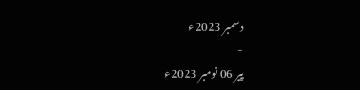دسمبر 2023ء
-
پیر 06 نومبر 2023ء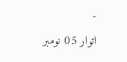-
اتوار 05 نومبر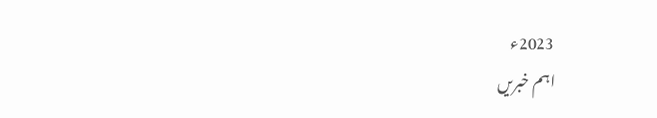2023ء
اہم خبریں